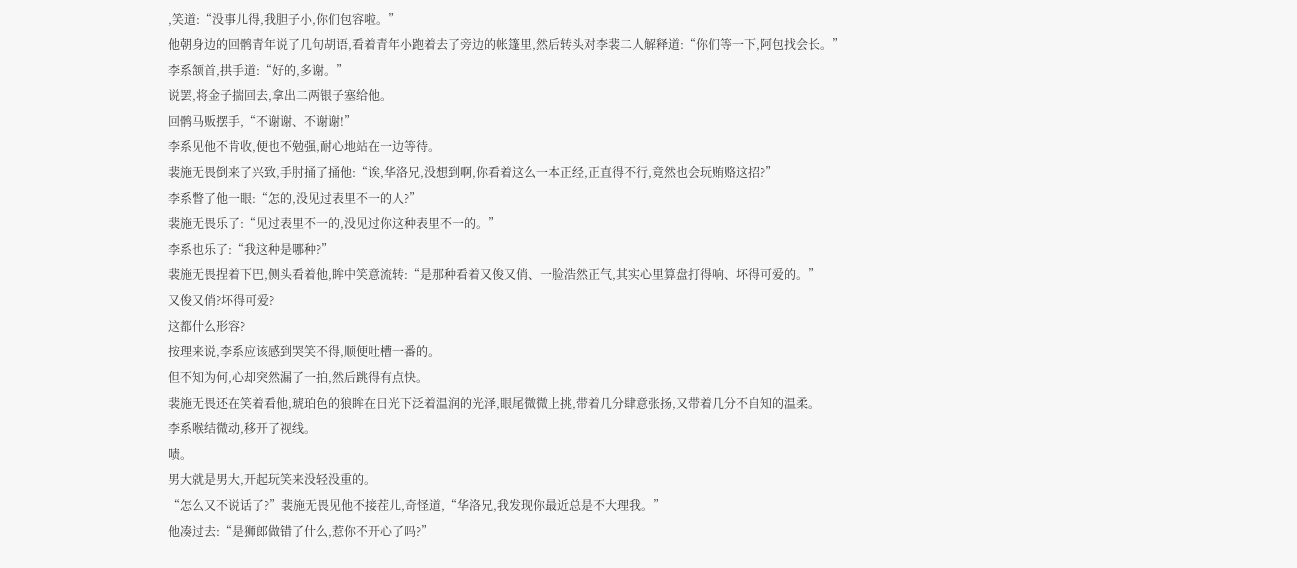,笑道:“没事儿得,我胆子小,你们包容啦。”
他朝身边的回鹘青年说了几句胡语,看着青年小跑着去了旁边的帐篷里,然后转头对李裴二人解释道:“你们等一下,阿包找会长。”
李系颔首,拱手道:“好的,多谢。”
说罢,将金子揣回去,拿出二两银子塞给他。
回鹘马贩摆手,“不谢谢、不谢谢!”
李系见他不肯收,便也不勉强,耐心地站在一边等待。
裴施无畏倒来了兴致,手肘捅了捅他:“诶,华洛兄,没想到啊,你看着这么一本正经,正直得不行,竟然也会玩贿赂这招?”
李系瞥了他一眼:“怎的,没见过表里不一的人?”
裴施无畏乐了:“见过表里不一的,没见过你这种表里不一的。”
李系也乐了:“我这种是哪种?”
裴施无畏捏着下巴,侧头看着他,眸中笑意流转:“是那种看着又俊又俏、一脸浩然正气,其实心里算盘打得响、坏得可爱的。”
又俊又俏?坏得可爱?
这都什么形容?
按理来说,李系应该感到哭笑不得,顺便吐槽一番的。
但不知为何,心却突然漏了一拍,然后跳得有点快。
裴施无畏还在笑着看他,琥珀色的狼眸在日光下泛着温润的光泽,眼尾微微上挑,带着几分肆意张扬,又带着几分不自知的温柔。
李系喉结微动,移开了视线。
啧。
男大就是男大,开起玩笑来没轻没重的。
“怎么又不说话了?”裴施无畏见他不接茬儿,奇怪道,“华洛兄,我发现你最近总是不大理我。”
他凑过去:“是狮郎做错了什么,惹你不开心了吗?”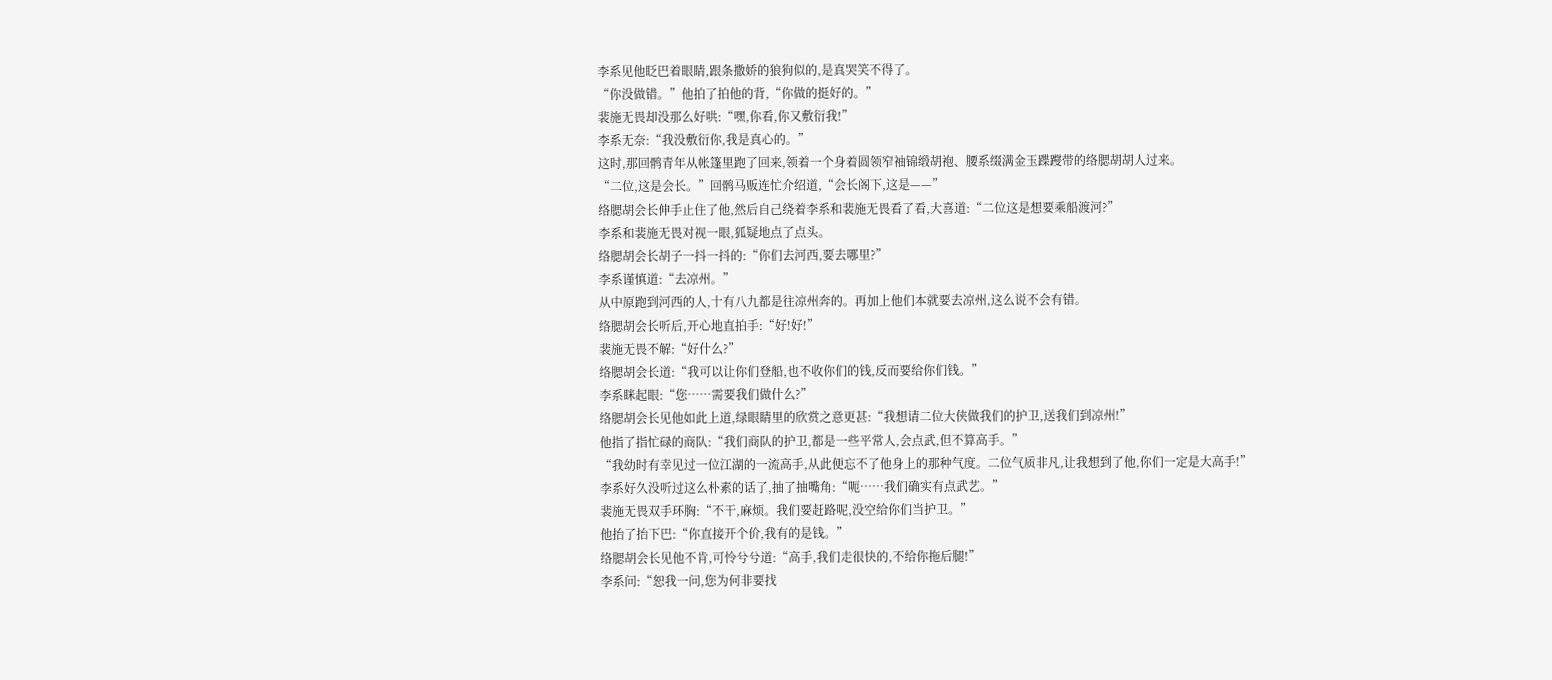李系见他眨巴着眼睛,跟条撒娇的狼狗似的,是真哭笑不得了。
“你没做错。”他拍了拍他的背,“你做的挺好的。”
裴施无畏却没那么好哄:“嘿,你看,你又敷衍我!”
李系无奈:“我没敷衍你,我是真心的。”
这时,那回鹘青年从帐篷里跑了回来,领着一个身着圆领窄袖锦缎胡袍、腰系缀满金玉蹀躞带的络腮胡胡人过来。
“二位,这是会长。”回鹘马贩连忙介绍道,“会长阁下,这是——”
络腮胡会长伸手止住了他,然后自己绕着李系和裴施无畏看了看,大喜道:“二位这是想要乘船渡河?”
李系和裴施无畏对视一眼,狐疑地点了点头。
络腮胡会长胡子一抖一抖的:“你们去河西,要去哪里?”
李系谨慎道:“去凉州。”
从中原跑到河西的人,十有八九都是往凉州奔的。再加上他们本就要去凉州,这么说不会有错。
络腮胡会长听后,开心地直拍手:“好!好!”
裴施无畏不解:“好什么?”
络腮胡会长道:“我可以让你们登船,也不收你们的钱,反而要给你们钱。”
李系眯起眼:“您……需要我们做什么?”
络腮胡会长见他如此上道,绿眼睛里的欣赏之意更甚:“我想请二位大侠做我们的护卫,送我们到凉州!”
他指了指忙碌的商队:“我们商队的护卫,都是一些平常人,会点武,但不算高手。”
“我幼时有幸见过一位江湖的一流高手,从此便忘不了他身上的那种气度。二位气质非凡,让我想到了他,你们一定是大高手!”
李系好久没听过这么朴素的话了,抽了抽嘴角:“呃……我们确实有点武艺。”
裴施无畏双手环胸:“不干,麻烦。我们要赶路呢,没空给你们当护卫。”
他抬了抬下巴:“你直接开个价,我有的是钱。”
络腮胡会长见他不肯,可怜兮兮道:“高手,我们走很快的,不给你拖后腿!”
李系问:“恕我一问,您为何非要找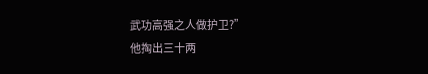武功高强之人做护卫?”
他掏出三十两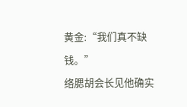黄金:“我们真不缺钱。”
络腮胡会长见他确实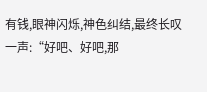有钱,眼神闪烁,神色纠结,最终长叹一声:“好吧、好吧,那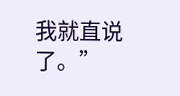我就直说了。”